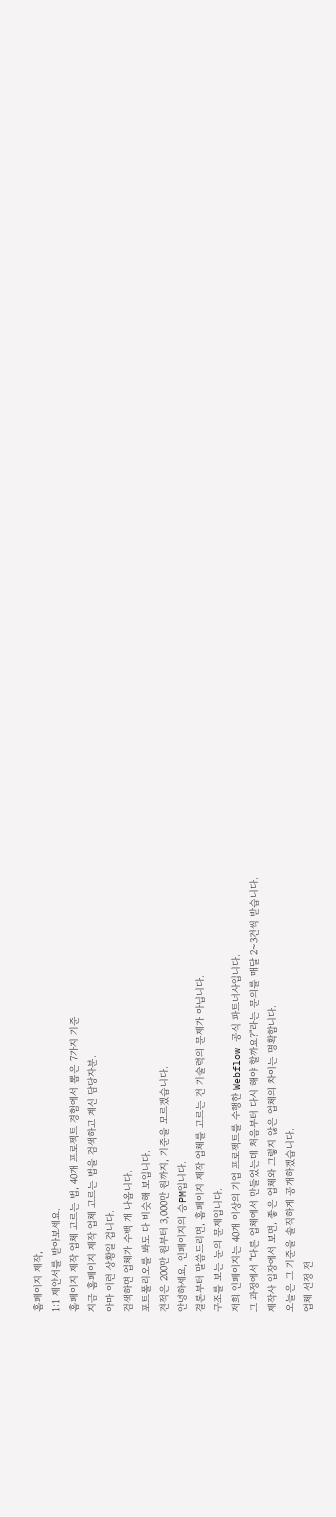홈페이지 제작,
1:1 제안서를 받아보세요.
홈페이지 제작 업체 고르는 법, 40개 프로젝트 경험에서 뽑은 7가지 기준
지금 홈페이지 제작 업체 고르는 법을 검색하고 계신 담당자분.
아마 이런 상황일 겁니다.
검색하면 업체가 수백 개 나옵니다.
포트폴리오를 봐도 다 비슷해 보입니다.
견적은 200만 원부터 3,000만 원까지, 기준을 모르겠습니다.
안녕하세요, 인페이지의 승PM입니다.
결론부터 말씀드리면, 홈페이지 제작 업체를 고르는 건 기술력의 문제가 아닙니다.
구조를 보는 눈의 문제입니다.
저희 인페이지는 40개 이상의 기업 프로젝트를 수행한 Webflow 공식 파트너사입니다.
그 과정에서 "다른 업체에서 만들었는데 처음부터 다시 해야 할까요?"라는 문의를 매달 2~3건씩 받습니다.
제작사 입장에서 보면, 좋은 업체와 그렇지 않은 업체의 차이는 명확합니다.
오늘은 그 기준을 솔직하게 공개하겠습니다.
업체 선정 전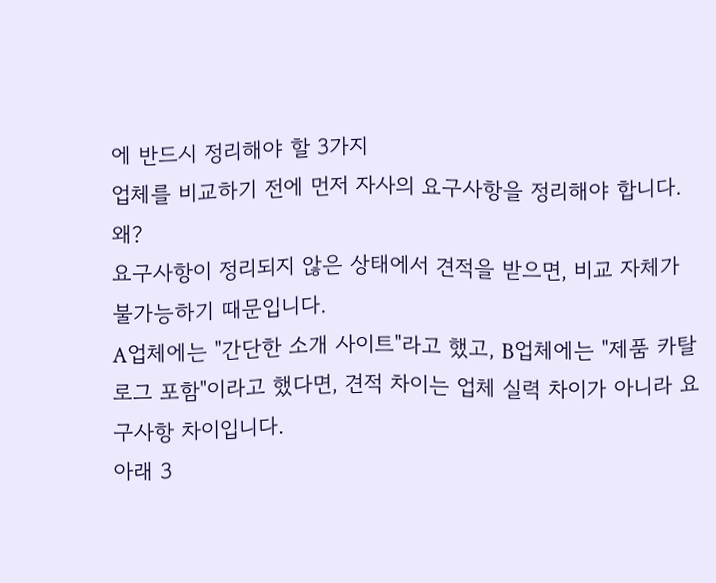에 반드시 정리해야 할 3가지
업체를 비교하기 전에 먼저 자사의 요구사항을 정리해야 합니다.
왜?
요구사항이 정리되지 않은 상태에서 견적을 받으면, 비교 자체가 불가능하기 때문입니다.
A업체에는 "간단한 소개 사이트"라고 했고, B업체에는 "제품 카탈로그 포함"이라고 했다면, 견적 차이는 업체 실력 차이가 아니라 요구사항 차이입니다.
아래 3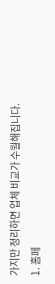가지만 정리하면 업체 비교가 수월해집니다.
1. 홈페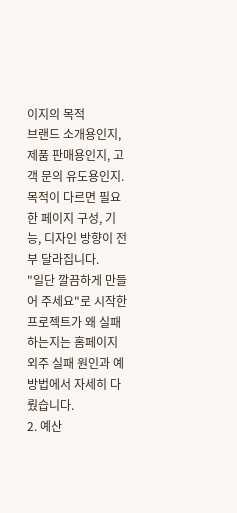이지의 목적
브랜드 소개용인지, 제품 판매용인지, 고객 문의 유도용인지.
목적이 다르면 필요한 페이지 구성, 기능, 디자인 방향이 전부 달라집니다.
"일단 깔끔하게 만들어 주세요"로 시작한 프로젝트가 왜 실패하는지는 홈페이지 외주 실패 원인과 예방법에서 자세히 다뤘습니다.
2. 예산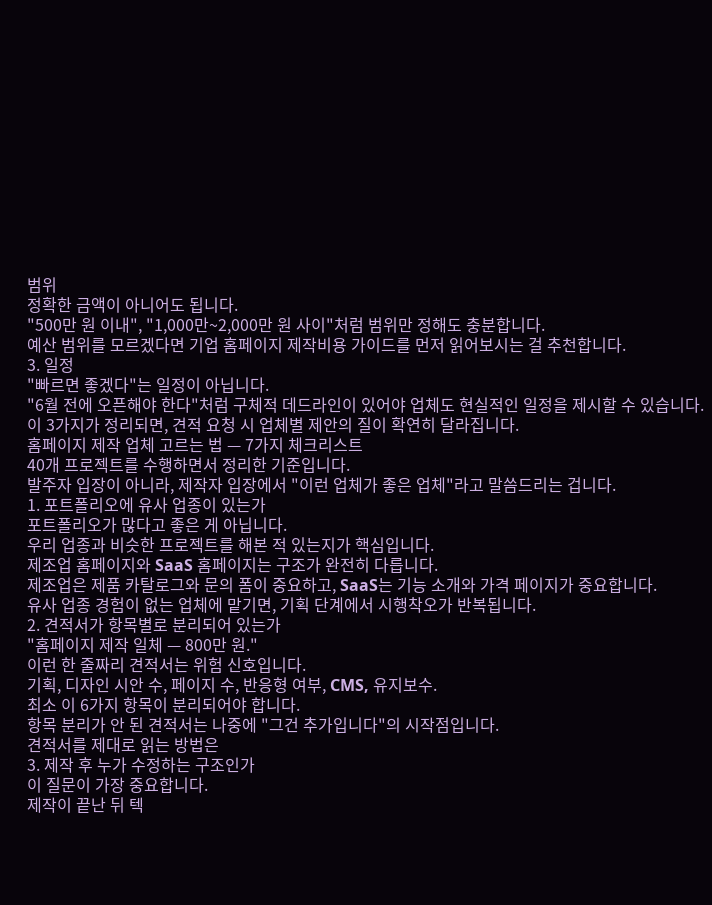범위
정확한 금액이 아니어도 됩니다.
"500만 원 이내", "1,000만~2,000만 원 사이"처럼 범위만 정해도 충분합니다.
예산 범위를 모르겠다면 기업 홈페이지 제작비용 가이드를 먼저 읽어보시는 걸 추천합니다.
3. 일정
"빠르면 좋겠다"는 일정이 아닙니다.
"6월 전에 오픈해야 한다"처럼 구체적 데드라인이 있어야 업체도 현실적인 일정을 제시할 수 있습니다.
이 3가지가 정리되면, 견적 요청 시 업체별 제안의 질이 확연히 달라집니다.
홈페이지 제작 업체 고르는 법 — 7가지 체크리스트
40개 프로젝트를 수행하면서 정리한 기준입니다.
발주자 입장이 아니라, 제작자 입장에서 "이런 업체가 좋은 업체"라고 말씀드리는 겁니다.
1. 포트폴리오에 유사 업종이 있는가
포트폴리오가 많다고 좋은 게 아닙니다.
우리 업종과 비슷한 프로젝트를 해본 적 있는지가 핵심입니다.
제조업 홈페이지와 SaaS 홈페이지는 구조가 완전히 다릅니다.
제조업은 제품 카탈로그와 문의 폼이 중요하고, SaaS는 기능 소개와 가격 페이지가 중요합니다.
유사 업종 경험이 없는 업체에 맡기면, 기획 단계에서 시행착오가 반복됩니다.
2. 견적서가 항목별로 분리되어 있는가
"홈페이지 제작 일체 — 800만 원."
이런 한 줄짜리 견적서는 위험 신호입니다.
기획, 디자인 시안 수, 페이지 수, 반응형 여부, CMS, 유지보수.
최소 이 6가지 항목이 분리되어야 합니다.
항목 분리가 안 된 견적서는 나중에 "그건 추가입니다"의 시작점입니다.
견적서를 제대로 읽는 방법은
3. 제작 후 누가 수정하는 구조인가
이 질문이 가장 중요합니다.
제작이 끝난 뒤 텍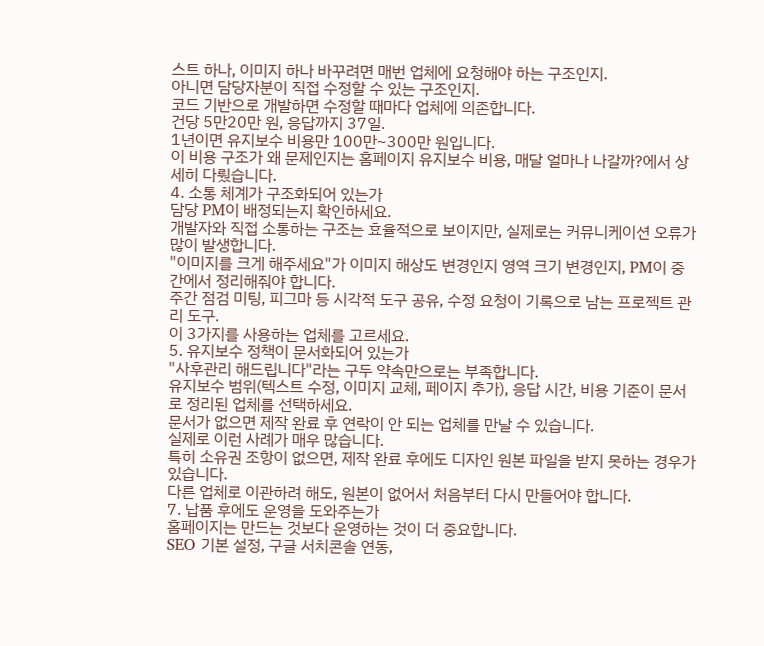스트 하나, 이미지 하나 바꾸려면 매번 업체에 요청해야 하는 구조인지.
아니면 담당자분이 직접 수정할 수 있는 구조인지.
코드 기반으로 개발하면 수정할 때마다 업체에 의존합니다.
건당 5만20만 원, 응답까지 37일.
1년이면 유지보수 비용만 100만~300만 원입니다.
이 비용 구조가 왜 문제인지는 홈페이지 유지보수 비용, 매달 얼마나 나갈까?에서 상세히 다뤘습니다.
4. 소통 체계가 구조화되어 있는가
담당 PM이 배정되는지 확인하세요.
개발자와 직접 소통하는 구조는 효율적으로 보이지만, 실제로는 커뮤니케이션 오류가 많이 발생합니다.
"이미지를 크게 해주세요"가 이미지 해상도 변경인지 영역 크기 변경인지, PM이 중간에서 정리해줘야 합니다.
주간 점검 미팅, 피그마 등 시각적 도구 공유, 수정 요청이 기록으로 남는 프로젝트 관리 도구.
이 3가지를 사용하는 업체를 고르세요.
5. 유지보수 정책이 문서화되어 있는가
"사후관리 해드립니다"라는 구두 약속만으로는 부족합니다.
유지보수 범위(텍스트 수정, 이미지 교체, 페이지 추가), 응답 시간, 비용 기준이 문서로 정리된 업체를 선택하세요.
문서가 없으면 제작 완료 후 연락이 안 되는 업체를 만날 수 있습니다.
실제로 이런 사례가 매우 많습니다.
특히 소유권 조항이 없으면, 제작 완료 후에도 디자인 원본 파일을 받지 못하는 경우가 있습니다.
다른 업체로 이관하려 해도, 원본이 없어서 처음부터 다시 만들어야 합니다.
7. 납품 후에도 운영을 도와주는가
홈페이지는 만드는 것보다 운영하는 것이 더 중요합니다.
SEO 기본 설정, 구글 서치콘솔 연동,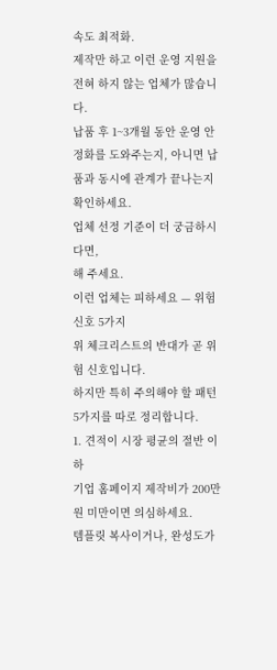속도 최적화.
제작만 하고 이런 운영 지원을 전혀 하지 않는 업체가 많습니다.
납품 후 1~3개월 동안 운영 안정화를 도와주는지, 아니면 납품과 동시에 관계가 끝나는지 확인하세요.
업체 선정 기준이 더 궁금하시다면,
해 주세요.
이런 업체는 피하세요 — 위험 신호 5가지
위 체크리스트의 반대가 곧 위험 신호입니다.
하지만 특히 주의해야 할 패턴 5가지를 따로 정리합니다.
1. 견적이 시장 평균의 절반 이하
기업 홈페이지 제작비가 200만 원 미만이면 의심하세요.
템플릿 복사이거나, 완성도가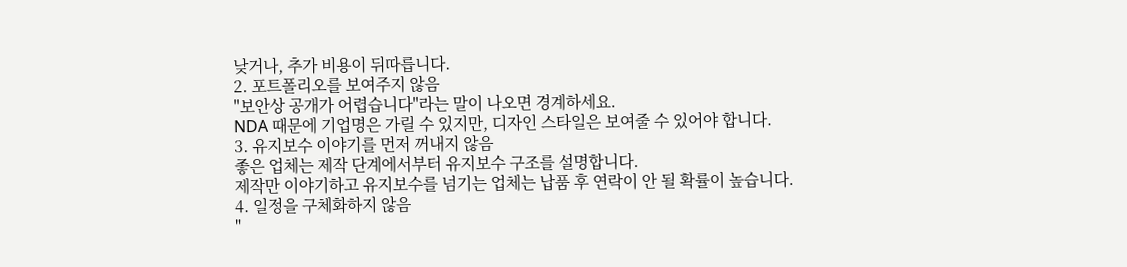낮거나, 추가 비용이 뒤따릅니다.
2. 포트폴리오를 보여주지 않음
"보안상 공개가 어렵습니다"라는 말이 나오면 경계하세요.
NDA 때문에 기업명은 가릴 수 있지만, 디자인 스타일은 보여줄 수 있어야 합니다.
3. 유지보수 이야기를 먼저 꺼내지 않음
좋은 업체는 제작 단계에서부터 유지보수 구조를 설명합니다.
제작만 이야기하고 유지보수를 넘기는 업체는 납품 후 연락이 안 될 확률이 높습니다.
4. 일정을 구체화하지 않음
"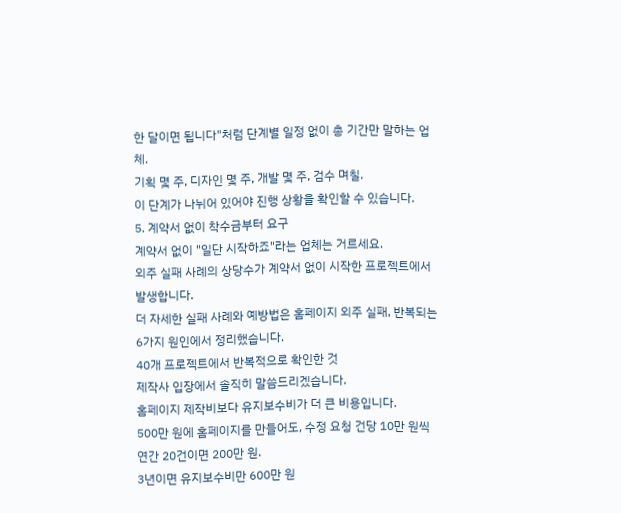한 달이면 됩니다"처럼 단계별 일정 없이 총 기간만 말하는 업체.
기획 몇 주, 디자인 몇 주, 개발 몇 주, 검수 며칠.
이 단계가 나뉘어 있어야 진행 상황을 확인할 수 있습니다.
5. 계약서 없이 착수금부터 요구
계약서 없이 "일단 시작하죠"라는 업체는 거르세요.
외주 실패 사례의 상당수가 계약서 없이 시작한 프로젝트에서 발생합니다.
더 자세한 실패 사례와 예방법은 홈페이지 외주 실패, 반복되는 6가지 원인에서 정리했습니다.
40개 프로젝트에서 반복적으로 확인한 것
제작사 입장에서 솔직히 말씀드리겠습니다.
홈페이지 제작비보다 유지보수비가 더 큰 비용입니다.
500만 원에 홈페이지를 만들어도, 수정 요청 건당 10만 원씩 연간 20건이면 200만 원.
3년이면 유지보수비만 600만 원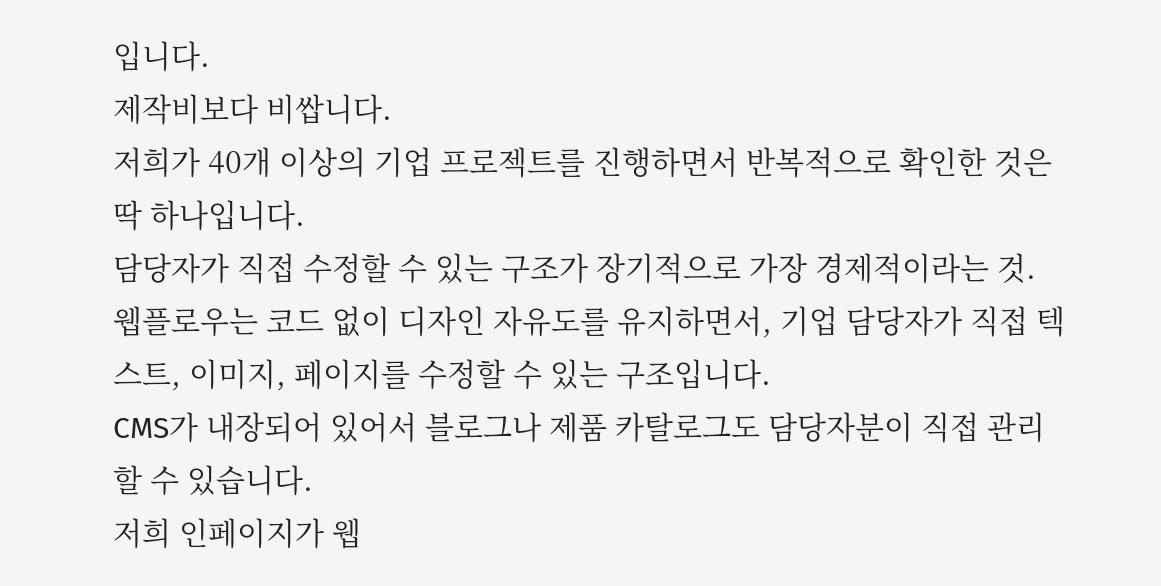입니다.
제작비보다 비쌉니다.
저희가 40개 이상의 기업 프로젝트를 진행하면서 반복적으로 확인한 것은 딱 하나입니다.
담당자가 직접 수정할 수 있는 구조가 장기적으로 가장 경제적이라는 것.
웹플로우는 코드 없이 디자인 자유도를 유지하면서, 기업 담당자가 직접 텍스트, 이미지, 페이지를 수정할 수 있는 구조입니다.
CMS가 내장되어 있어서 블로그나 제품 카탈로그도 담당자분이 직접 관리할 수 있습니다.
저희 인페이지가 웹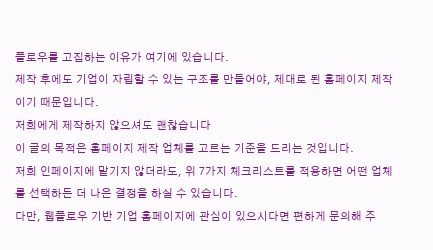플로우를 고집하는 이유가 여기에 있습니다.
제작 후에도 기업이 자립할 수 있는 구조를 만들어야, 제대로 된 홈페이지 제작이기 때문입니다.
저희에게 제작하지 않으셔도 괜찮습니다
이 글의 목적은 홈페이지 제작 업체를 고르는 기준을 드리는 것입니다.
저희 인페이지에 맡기지 않더라도, 위 7가지 체크리스트를 적용하면 어떤 업체를 선택하든 더 나은 결정을 하실 수 있습니다.
다만, 웹플로우 기반 기업 홈페이지에 관심이 있으시다면 편하게 문의해 주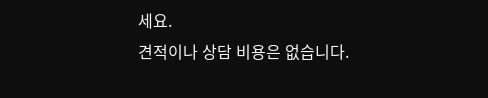세요.
견적이나 상담 비용은 없습니다.